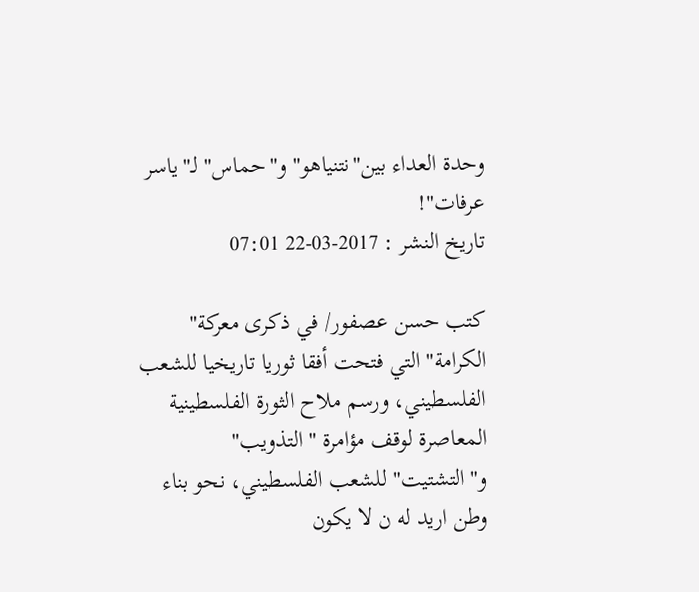وحدة العداء بين"نتنياهو" و"حماس" لـ"ياسر عرفات"!
تاريخ النشر : 2017-03-22 07:01

كتب حسن عصفور/ في ذكرى معركة" الكرامة" التي فتحت أفقا ثوريا تاريخيا للشعب الفلسطيني، ورسم ملاح الثورة الفلسطينية المعاصرة لوقف مؤامرة "التذويب" و"التشتيت" للشعب الفلسطيني، نحو بناء وطن اريد له ن لا يكون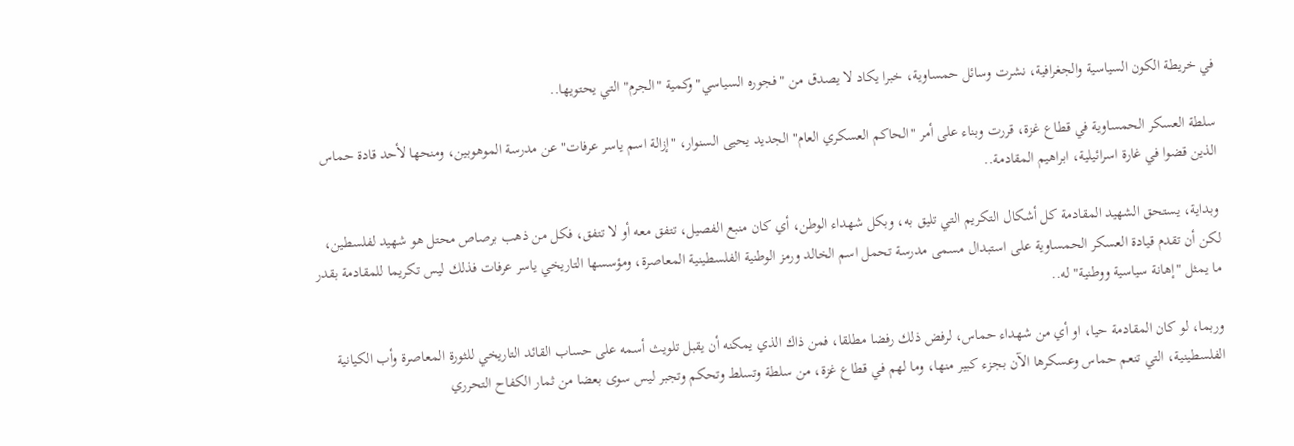في خريطة الكون السياسية والجغرافية، نشرت وسائل حمساوية، خبرا يكاد لا يصدق من "فجوره السياسي" وكمية "الجرم" التي يحتويها..

سلطة العسكر الحمساوية في قطاع غزة، قررت وبناء على أمر "الحاكم العسكري العام" الجديد يحيى السنوار، "إزالة اسم ياسر عرفات" عن مدرسة الموهوبين، ومنحها لأحد قادة حماس الذين قضوا في غارة اسرائيلية، ابراهيم المقادمة..

وبداية، يستحق الشهيد المقادمة كل أشكال التكريم التي تليق به، وبكل شهداء الوطن، أي كان منبع الفصيل، تتفق معه أو لا تتفق، فكل من ذهب برصاص محتل هو شهيد لفلسطين، لكن أن تقدم قيادة العسكر الحمساوية على استبدال مسمى مدرسة تحمل اسم الخالد ورمز الوطنية الفلسطينية المعاصرة، ومؤسسها التاريخي ياسر عرفات فذلك ليس تكريما للمقادمة بقدر ما يمثل "إهانة سياسية ووطنية" له..

وربما، لو كان المقادمة حيا، او أي من شهداء حماس، لرفض ذلك رفضا مطلقا، فمن ذاك الذي يمكنه أن يقبل تلويث أسمه على حساب القائد التاريخي للثورة المعاصرة وأب الكيانية الفلسطينية، التي تنعم حماس وعسكرها الآن بجزء كبير منها، وما لهم في قطاع غزة، من سلطة وتسلط وتحكم وتجبر ليس سوى بعضا من ثمار الكفاح التحرري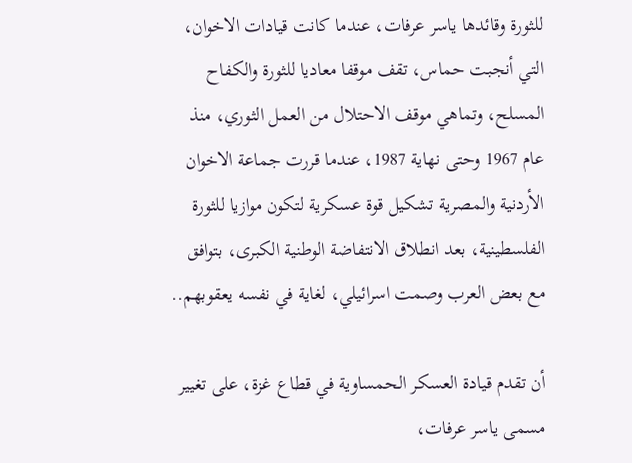للثورة وقائدها ياسر عرفات، عندما كانت قيادات الاخوان، التي أنجبت حماس، تقف موقفا معاديا للثورة والكفاح المسلح، وتماهي موقف الاحتلال من العمل الثوري، منذ عام 1967 وحتى نهاية 1987، عندما قررت جماعة الاخوان الأردنية والمصرية تشكيل قوة عسكرية لتكون موازيا للثورة الفلسطينية، بعد انطلاق الانتفاضة الوطنية الكبرى، بتوافق مع بعض العرب وصمت اسرائيلي، لغاية في نفسه يعقوبهم..

أن تقدم قيادة العسكر الحمساوية في قطاع غزة، على تغيير مسمى ياسر عرفات،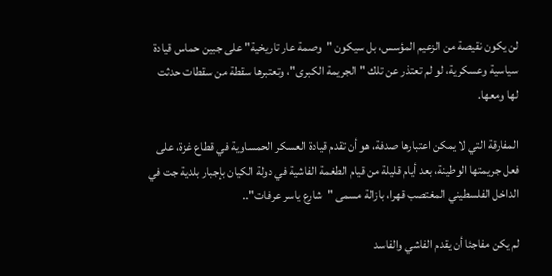لن يكون نقيصة من الزعيم المؤسس، بل سيكون "وصمة عار تاريخية" على جبين حماس قيادة سياسية وعسكرية، لو لم تعتذر عن تلك "الجريمة الكبرى"، وتعتبرها سقطة من سقطات حدثت لها ومعها.

المفارقة التي لا يمكن اعتبارها صدفة، هو أن تقدم قيادة العسكر الحمساوية في قطاع غزة، على فعل جريمتها الوطينة، بعد أيام قليلة من قيام الطغمة الفاشية في دولة الكيان بإجبار بلدية جت في الداخل الفلسطيني المغتصب قهرا، بازالة مسمى "شارع ياسر عرفات"..

لم يكن مفاجئا أن يقدم الفاشي والفاسد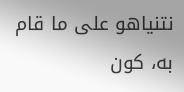نتنياهو على ما قام به، كون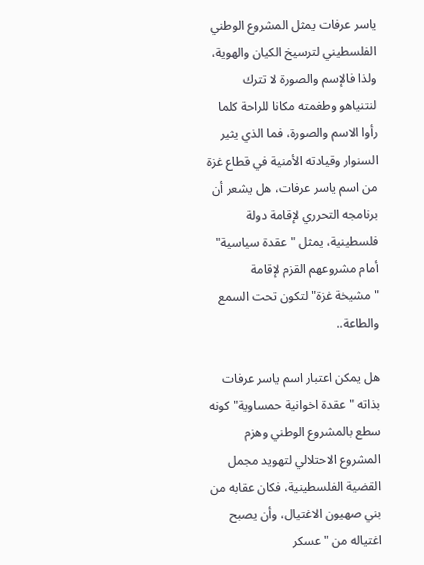ياسر عرفات يمثل المشروع الوطني الفلسطيني لترسيخ الكيان والهوية، ولذا فالإسم والصورة لا تترك لنتنياهو وطغمته مكانا للراحة كلما رأوا الاسم والصورة، فما الذي يثير السنوار وقيادته الأمنية في قطاع غزة من اسم ياسر عرفات، هل يشعر أن برنامجه التحرري لإقامة دولة فلسطينية، يمثل "عقدة سياسية" أمام مشروعهم القزم لإقامة "مشيخة غزة" لتكون تحت السمع والطاعة..

هل يمكن اعتبار اسم ياسر عرفات بذاته "عقدة اخوانية حمساوية" كونه سطع بالمشروع الوطني وهزم المشروع الاحتلالي لتهويد مجمل القضية الفلسطينية، فكان عقابه من بني صهيون الاغتيال، وأن يصبح اغتياله من "عسكر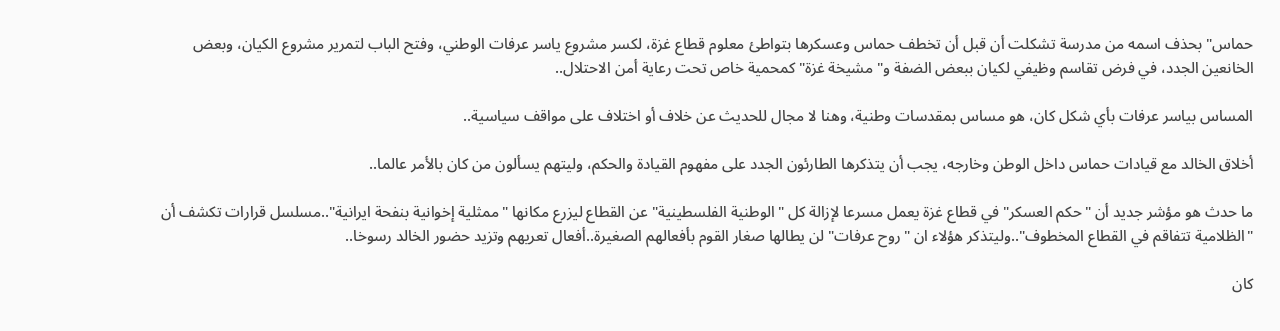حماس" بحذف اسمه من مدرسة تشكلت أن قبل أن تخطف حماس وعسكرها بتواطئ معلوم قطاع غزة، لكسر مشروع ياسر عرفات الوطني، وفتح الباب لتمرير مشروع الكيان، وبعض الخانعين الجدد، في فرض تقاسم وظيفي لكيان ببعض الضفة و"مشيخة غزة" كمحمية خاص تحت رعاية أمن الاحتلال..

المساس بياسر عرفات بأي شكل كان، هو مساس بمقدسات وطنية، وهنا لا مجال للحديث عن خلاف أو اختلاف على مواقف سياسية..

أخلاق الخالد مع قيادات حماس داخل الوطن وخارجه، يجب أن يتذكرها الطارئون الجدد على مفهوم القيادة والحكم، وليتهم يسألون من كان بالأمر عالما..

ما حدث هو مؤشر جديد أن "حكم العسكر" في قطاع غزة يعمل مسرعا لإزالة كل "الوطنية الفلسطينية" عن القطاع ليزرع مكانها "ممثلية إخوانية بنفحة ايرانية"..مسلسل قرارات تكشف أن "الظلامية تتفاقم في القطاع المخطوف"..وليتذكر هؤلاء ان "روح عرفات" لن يطالها صغار القوم بأفعالهم الصغيرة..أفعال تعريهم وتزيد حضور الخالد رسوخا..

كان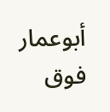أبوعمار فوق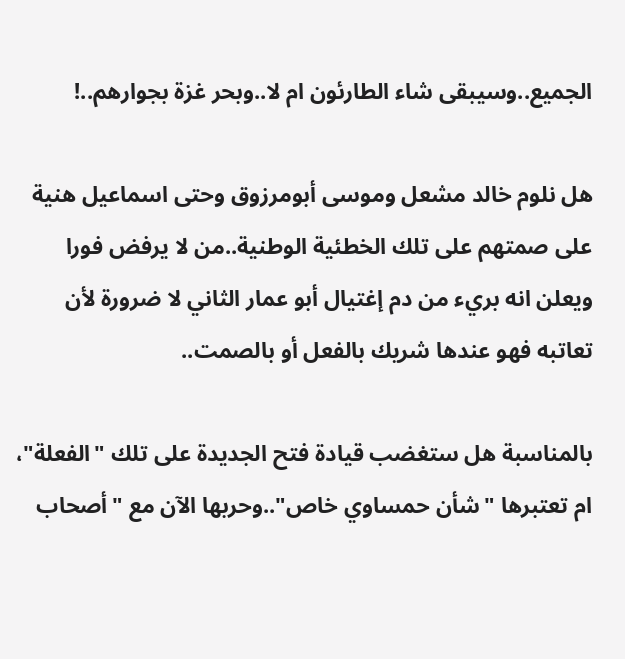الجميع..وسيبقى شاء الطارئون ام لا..وبحر غزة بجوارهم..!

هل نلوم خالد مشعل وموسى أبومرزوق وحتى اسماعيل هنية على صمتهم على تلك الخطئية الوطنية..من لا يرفض فورا ويعلن انه بريء من دم إغتيال أبو عمار الثاني لا ضرورة لأن تعاتبه فهو عندها شريك بالفعل أو بالصمت..

بالمناسبة هل ستغضب قيادة فتح الجديدة على تلك "الفعلة"، ام تعتبرها "شأن حمساوي خاص"..وحربها الآن مع "أصحاب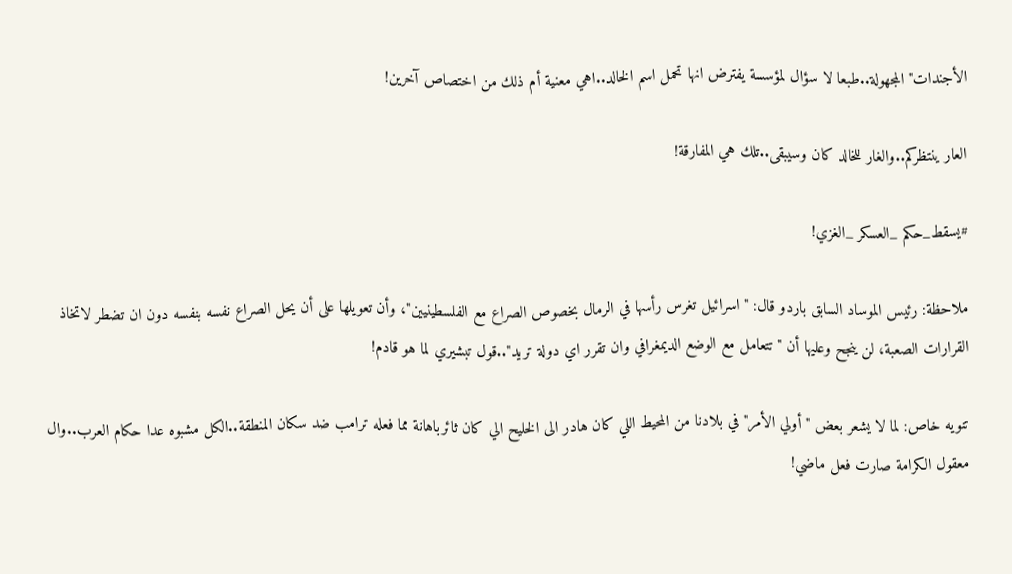الأجندات" المجهولة..طبعا لا سؤال لمؤسسة يفترض انها تحمل اسم الخالد..اهي معنية أم ذلك من اختصاص آخرين!

العار ينتظركم..والغار للخالد كان وسيبقى..تلك هي المفارقة!

#يسقط_حكم _العسكر _الغزي!

ملاحظة: رئيس الموساد السابق باردو قال: "اسرائيل تغرس رأسها في الرمال بخصوص الصراع مع الفلسطينيين"، وأن تعويلها على أن يحل الصراع نفسه بنفسه دون ان تضطر لاتخاذ القرارات الصعبة، لن ينجح وعليها أن "تتعامل مع الوضع الديمغرافي وان تقرر اي دولة تريد"..قول تبشيري لما هو قادم!

تنويه خاص: لما لا يشعر بعض "أولي الأمر" في بلادنا من المحيط اللي كان هادر الى الخليح الي كان ثائرباهانة مما فعله ترامب ضد سكان المنطقة..الكل مشبوه عدا حكام العرب..وال معقول الكرامة صارت فعل ماضي!